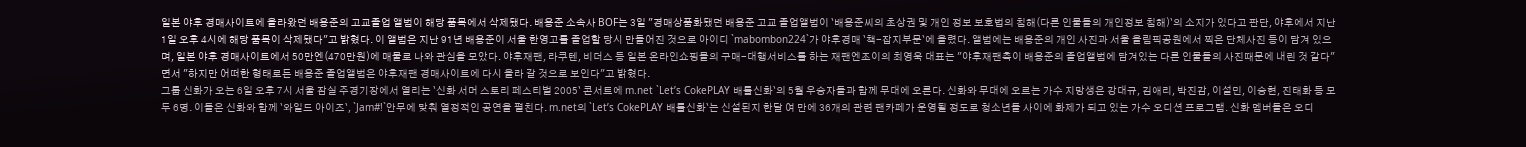일본 야후 경매사이트에 올라왔던 배용준의 고교졸업 앨범이 해당 품목에서 삭제됐다. 배용준 소속사 BOF는 3일 "경매상품화됐던 배용준 고교 졸업앨범이 `배용준씨의 초상권 및 개인 정보 보호법의 침해(다른 인물들의 개인정보 침해)`의 소지가 있다고 판단, 야후에서 지난 1일 오후 4시에 해당 품목이 삭제됐다"고 밝혔다. 이 앨범은 지난 91년 배용준이 서울 한영고를 졸업할 당시 만들어진 것으로 아이디 `mabombon224`가 야후경매 `책-잡지부문`에 올렸다. 앨범에는 배용준의 개인 사진과 서울 올림픽공원에서 찍은 단체사진 등이 담겨 있으며, 일본 야후 경매사이트에서 50만엔(470만원)에 매물로 나와 관심을 모았다. 야후재팬, 라쿠텐, 비더스 등 일본 온라인쇼핑몰의 구매-대행서비스를 하는 재팬엔조이의 최영욱 대표는 "야후재팬측이 배용준의 졸업앨범에 담겨있는 다른 인물들의 사진때문에 내린 것 같다"면서 "하지만 어떠한 형태로든 배용준 졸업앨범은 야후재팬 경매사이트에 다시 올라 갈 것으로 보인다"고 밝혔다.
그룹 신화가 오는 6일 오후 7시 서울 잠실 주경기장에서 열리는 `신화 서머 스토리 페스티벌 2005` 콘서트에 m.net `Let’s CokePLAY 배틀신화`의 5월 우승자들과 함께 무대에 오른다. 신화와 무대에 오르는 가수 지망생은 강대규, 김애리, 박진감, 이설민, 이승현, 진태화 등 모두 6명. 이들은 신화와 함께 `와일드 아이즈`, `Jam#!`안무에 맞춰 열정적인 공연을 펼친다. m.net의 `Let’s CokePLAY 배틀신화`는 신설된지 한달 여 만에 36개의 관련 팬카페가 운영될 정도로 청소년들 사이에 화제가 되고 있는 가수 오디션 프로그램. 신화 멤버들은 오디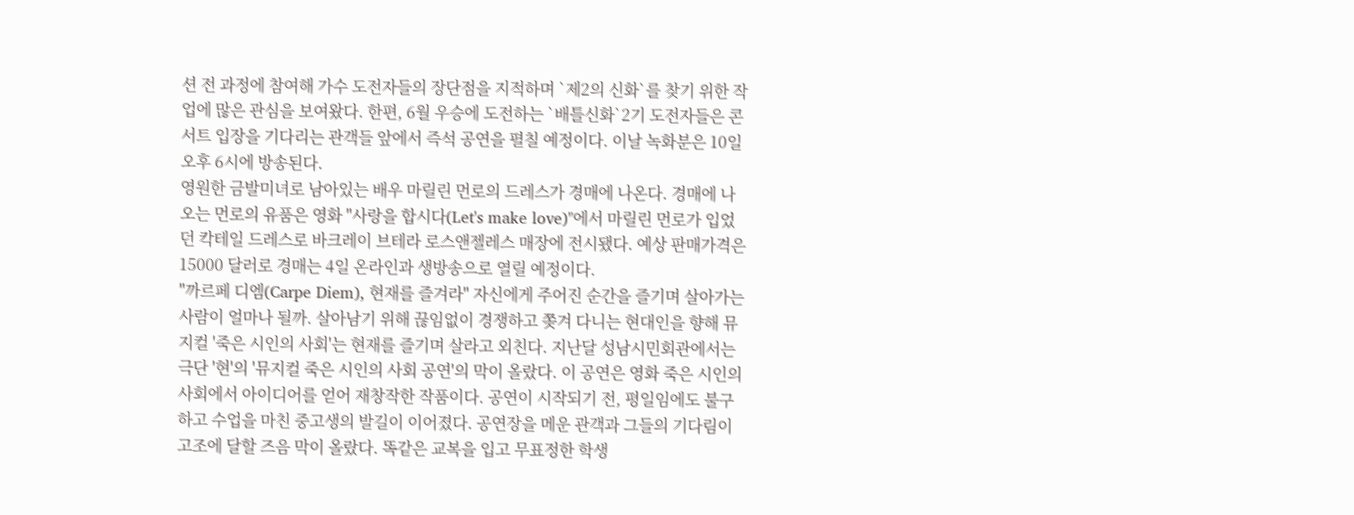션 전 과정에 참여해 가수 도전자들의 장단점을 지적하며 `제2의 신화`를 찾기 위한 작업에 많은 관심을 보여왔다. 한편, 6월 우승에 도전하는 `배틀신화`2기 도전자들은 콘서트 입장을 기다리는 관객들 앞에서 즉석 공연을 펼칠 예정이다. 이날 녹화분은 10일 오후 6시에 방송된다.
영원한 금발미녀로 남아있는 배우 마릴린 먼로의 드레스가 경매에 나온다. 경매에 나오는 먼로의 유품은 영화 "사랑을 합시다(Let's make love)"에서 마릴린 먼로가 입었던 칵테일 드레스로 바크레이 브테라 로스앤젤레스 매장에 전시됐다. 예상 판매가격은 15000 달러로 경매는 4일 온라인과 생방송으로 열릴 예정이다.
"까르페 디엠(Carpe Diem), 현재를 즐겨라" 자신에게 주어진 순간을 즐기며 살아가는 사람이 얼마나 될까. 살아남기 위해 끊임없이 경쟁하고 쫒겨 다니는 현대인을 향해 뮤지컬 '죽은 시인의 사회'는 현재를 즐기며 살라고 외친다. 지난달 성남시민회관에서는 극단 '현'의 '뮤지컬 죽은 시인의 사회 공연'의 막이 올랐다. 이 공연은 영화 죽은 시인의 사회에서 아이디어를 얻어 재창작한 작품이다. 공연이 시작되기 전, 평일임에도 불구하고 수업을 마친 중고생의 발길이 이어졌다. 공연장을 메운 관객과 그들의 기다림이 고조에 달할 즈음 막이 올랐다. 똑같은 교복을 입고 무표정한 학생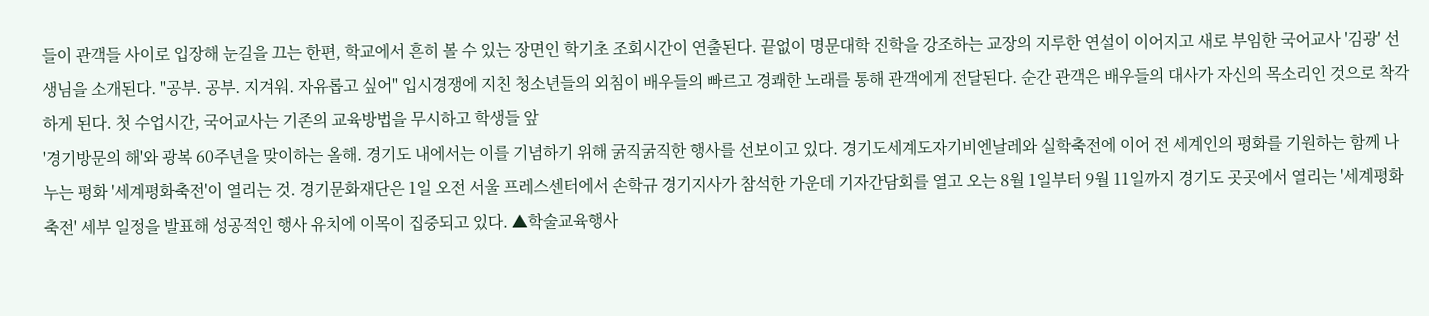들이 관객들 사이로 입장해 눈길을 끄는 한편, 학교에서 흔히 볼 수 있는 장면인 학기초 조회시간이 연출된다. 끝없이 명문대학 진학을 강조하는 교장의 지루한 연설이 이어지고 새로 부임한 국어교사 '김광' 선생님을 소개된다. "공부. 공부. 지겨워. 자유롭고 싶어" 입시경쟁에 지친 청소년들의 외침이 배우들의 빠르고 경쾌한 노래를 통해 관객에게 전달된다. 순간 관객은 배우들의 대사가 자신의 목소리인 것으로 착각하게 된다. 첫 수업시간, 국어교사는 기존의 교육방법을 무시하고 학생들 앞
'경기방문의 해'와 광복 60주년을 맞이하는 올해. 경기도 내에서는 이를 기념하기 위해 굵직굵직한 행사를 선보이고 있다. 경기도세계도자기비엔날레와 실학축전에 이어 전 세계인의 평화를 기원하는 함께 나누는 평화 '세계평화축전'이 열리는 것. 경기문화재단은 1일 오전 서울 프레스센터에서 손학규 경기지사가 참석한 가운데 기자간담회를 열고 오는 8월 1일부터 9월 11일까지 경기도 곳곳에서 열리는 '세계평화축전' 세부 일정을 발표해 성공적인 행사 유치에 이목이 집중되고 있다. ▲학술교육행사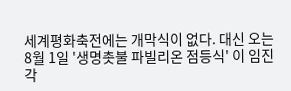세계평화축전에는 개막식이 없다. 대신 오는 8월 1일 '생명촛불 파빌리온 점등식' 이 임진각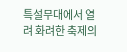특설무대에서 열려 화려한 축제의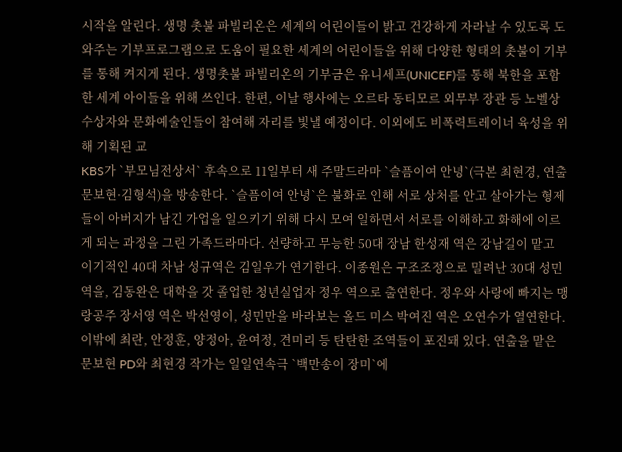시작을 알린다. 생명 촛불 파빌리온은 세계의 어린이들이 밝고 건강하게 자라날 수 있도록 도와주는 기부프로그램으로 도움이 필요한 세계의 어린이들을 위해 다양한 형태의 촛불이 기부를 통해 켜지게 된다. 생명촛불 파빌리온의 기부금은 유니세프(UNICEF)를 통해 북한을 포함한 세계 아이들을 위해 쓰인다. 한편, 이날 행사에는 오르타 동티모르 외무부 장관 등 노벨상 수상자와 문화예술인들이 참여해 자리를 빛낼 예정이다. 이외에도 비폭력트레이너 육성을 위해 기획된 교
KBS가 `부모님전상서` 후속으로 11일부터 새 주말드라마 `슬픔이여 안녕`(극본 최현경, 연출 문보현·김형석)을 방송한다. `슬픔이여 안녕`은 불화로 인해 서로 상처를 안고 살아가는 형제들이 아버지가 남긴 가업을 일으키기 위해 다시 모여 일하면서 서로를 이해하고 화해에 이르게 되는 과정을 그린 가족드라마다. 선량하고 무능한 50대 장남 한성재 역은 강남길이 맡고 이기적인 40대 차남 성규역은 김일우가 연기한다. 이종원은 구조조정으로 밀려난 30대 성민 역을, 김동완은 대학을 갓 졸업한 청년실업자 정우 역으로 출연한다. 정우와 사랑에 빠지는 맹랑공주 장서영 역은 박선영이, 성민만을 바라보는 올드 미스 박여진 역은 오연수가 열연한다. 이밖에 최란, 안정훈, 양정아, 윤여정, 견미리 등 탄탄한 조역들이 포진돼 있다. 연출을 맡은 문보현 PD와 최현경 작가는 일일연속극 `백만송이 장미`에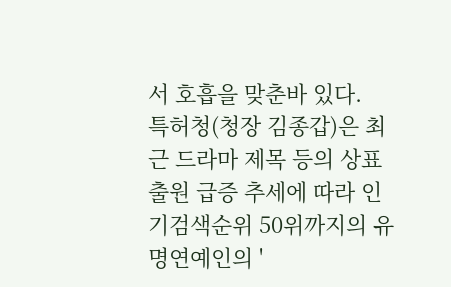서 호흡을 맞춘바 있다.
특허청(청장 김종갑)은 최근 드라마 제목 등의 상표출원 급증 추세에 따라 인기검색순위 50위까지의 유명연예인의 '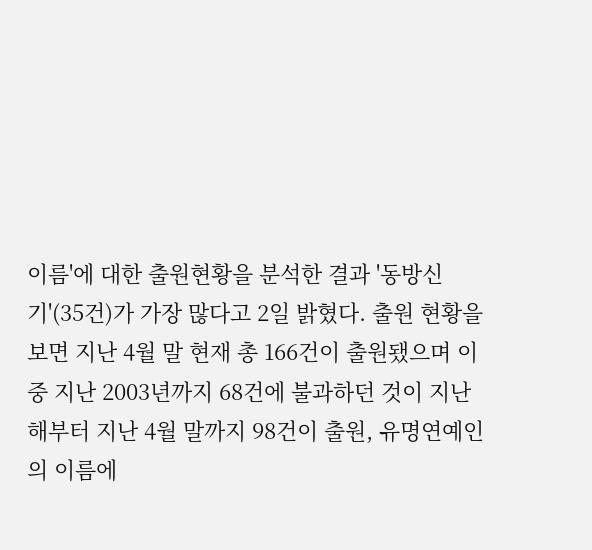이름'에 대한 출원현황을 분석한 결과 '동방신기'(35건)가 가장 많다고 2일 밝혔다. 출원 현황을 보면 지난 4월 말 현재 총 166건이 출원됐으며 이 중 지난 2003년까지 68건에 불과하던 것이 지난해부터 지난 4월 말까지 98건이 출원, 유명연예인의 이름에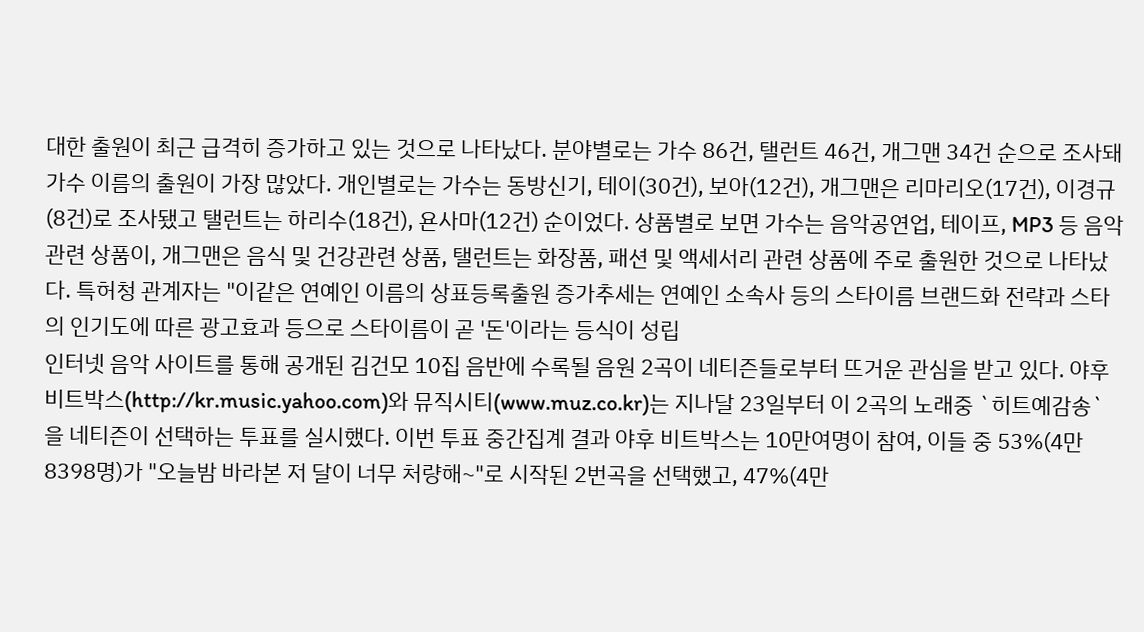대한 출원이 최근 급격히 증가하고 있는 것으로 나타났다. 분야별로는 가수 86건, 탤런트 46건, 개그맨 34건 순으로 조사돼 가수 이름의 출원이 가장 많았다. 개인별로는 가수는 동방신기, 테이(30건), 보아(12건), 개그맨은 리마리오(17건), 이경규(8건)로 조사됐고 탤런트는 하리수(18건), 욘사마(12건) 순이었다. 상품별로 보면 가수는 음악공연업, 테이프, MP3 등 음악관련 상품이, 개그맨은 음식 및 건강관련 상품, 탤런트는 화장품, 패션 및 액세서리 관련 상품에 주로 출원한 것으로 나타났다. 특허청 관계자는 "이같은 연예인 이름의 상표등록출원 증가추세는 연예인 소속사 등의 스타이름 브랜드화 전략과 스타의 인기도에 따른 광고효과 등으로 스타이름이 곧 '돈'이라는 등식이 성립
인터넷 음악 사이트를 통해 공개된 김건모 10집 음반에 수록될 음원 2곡이 네티즌들로부터 뜨거운 관심을 받고 있다. 야후 비트박스(http://kr.music.yahoo.com)와 뮤직시티(www.muz.co.kr)는 지나달 23일부터 이 2곡의 노래중 `히트예감송`을 네티즌이 선택하는 투표를 실시했다. 이번 투표 중간집계 결과 야후 비트박스는 10만여명이 참여, 이들 중 53%(4만8398명)가 "오늘밤 바라본 저 달이 너무 처량해~"로 시작된 2번곡을 선택했고, 47%(4만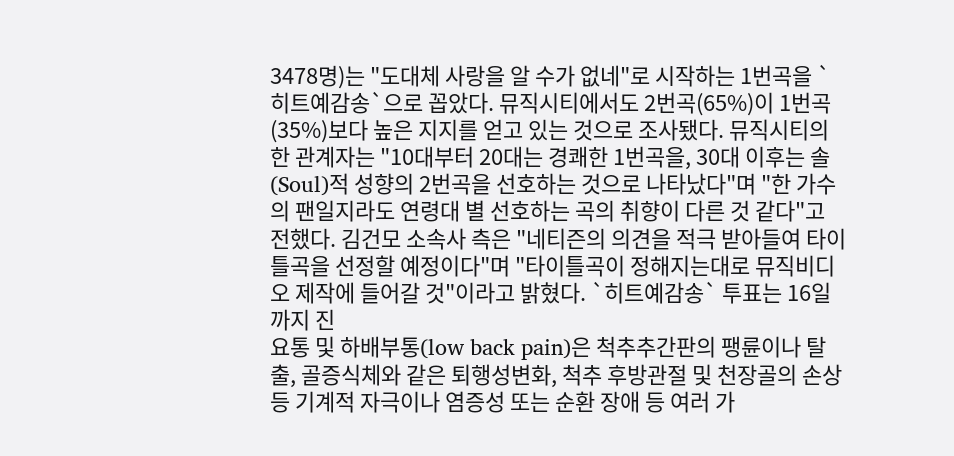3478명)는 "도대체 사랑을 알 수가 없네"로 시작하는 1번곡을 `히트예감송`으로 꼽았다. 뮤직시티에서도 2번곡(65%)이 1번곡(35%)보다 높은 지지를 얻고 있는 것으로 조사됐다. 뮤직시티의 한 관계자는 "10대부터 20대는 경쾌한 1번곡을, 30대 이후는 솔(Soul)적 성향의 2번곡을 선호하는 것으로 나타났다"며 "한 가수의 팬일지라도 연령대 별 선호하는 곡의 취향이 다른 것 같다"고 전했다. 김건모 소속사 측은 "네티즌의 의견을 적극 받아들여 타이틀곡을 선정할 예정이다"며 "타이틀곡이 정해지는대로 뮤직비디오 제작에 들어갈 것"이라고 밝혔다. `히트예감송` 투표는 16일까지 진
요통 및 하배부통(low back pain)은 척추추간판의 팽륜이나 탈출, 골증식체와 같은 퇴행성변화, 척추 후방관절 및 천장골의 손상 등 기계적 자극이나 염증성 또는 순환 장애 등 여러 가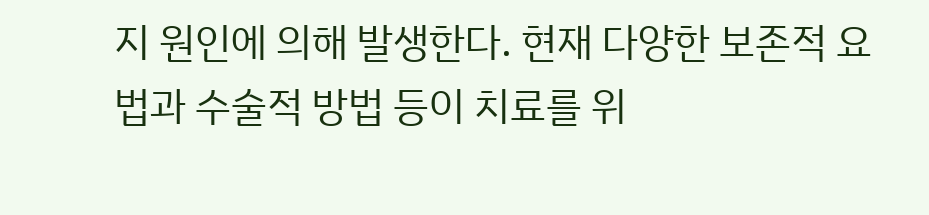지 원인에 의해 발생한다. 현재 다양한 보존적 요법과 수술적 방법 등이 치료를 위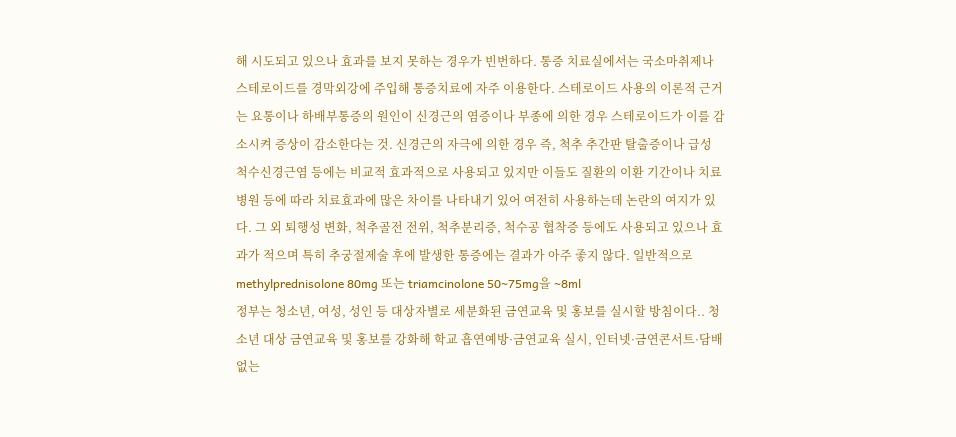해 시도되고 있으나 효과를 보지 못하는 경우가 빈번하다. 통증 치료실에서는 국소마취제나 스테로이드를 경막외강에 주입해 통증치료에 자주 이용한다. 스테로이드 사용의 이론적 근거는 요통이나 하배부통증의 원인이 신경근의 염증이나 부종에 의한 경우 스테로이드가 이를 감소시켜 증상이 감소한다는 것. 신경근의 자극에 의한 경우 즉, 척추 추간판 탈출증이나 급성 척수신경근염 등에는 비교적 효과적으로 사용되고 있지만 이들도 질환의 이환 기간이나 치료병원 등에 따라 치료효과에 많은 차이를 나타내기 있어 여전히 사용하는데 논란의 여지가 있다. 그 외 퇴행성 변화, 척추골전 전위, 척추분리증, 척수공 협착증 등에도 사용되고 있으나 효과가 적으며 특히 추궁절제술 후에 발생한 통증에는 결과가 아주 좋지 않다. 일반적으로 methylprednisolone 80mg 또는 triamcinolone 50∼75mg을 ∼8ml
정부는 청소년, 여성, 성인 등 대상자별로 세분화된 금연교육 및 홍보를 실시할 방침이다.. 청소년 대상 금연교육 및 홍보를 강화해 학교 흡연예방·금연교육 실시, 인터넷·금연콘서트·담배없는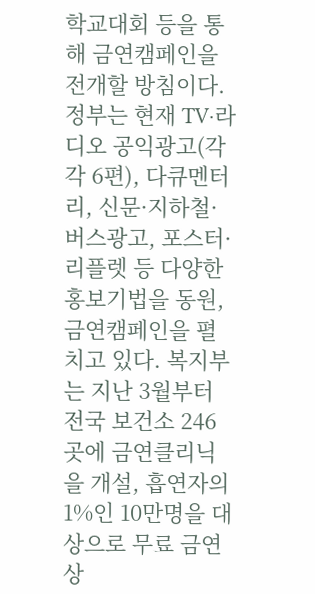학교대회 등을 통해 금연캠페인을 전개할 방침이다. 정부는 현재 TV·라디오 공익광고(각각 6편), 다큐멘터리, 신문·지하철·버스광고, 포스터·리플렛 등 다양한 홍보기법을 동원, 금연캠페인을 펼치고 있다. 복지부는 지난 3월부터 전국 보건소 246곳에 금연클리닉을 개설, 흡연자의 1%인 10만명을 대상으로 무료 금연상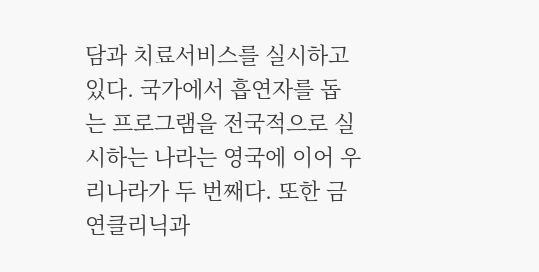담과 치료서비스를 실시하고 있다. 국가에서 흡연자를 돕는 프로그램을 전국적으로 실시하는 나라는 영국에 이어 우리나라가 두 번째다. 또한 금연클리닉과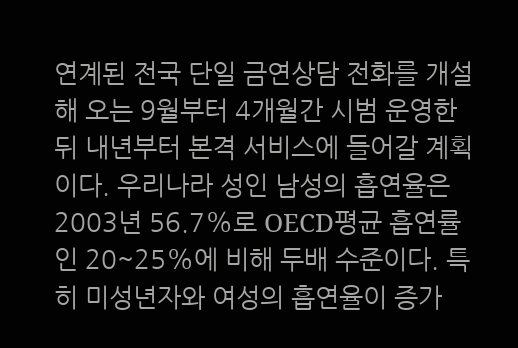연계된 전국 단일 금연상담 전화를 개설해 오는 9월부터 4개월간 시범 운영한 뒤 내년부터 본격 서비스에 들어갈 계획이다. 우리나라 성인 남성의 흡연율은 2003년 56.7%로 OECD평균 흡연률인 20~25%에 비해 두배 수준이다. 특히 미성년자와 여성의 흡연율이 증가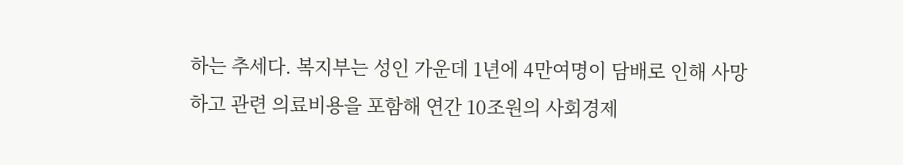하는 추세다. 복지부는 성인 가운데 1년에 4만여명이 담배로 인해 사망하고 관련 의료비용을 포함해 연간 10조원의 사회경제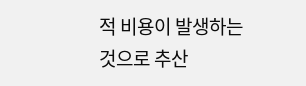적 비용이 발생하는 것으로 추산